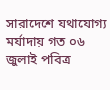সারাদেশে যথাযোগ্য মর্যাদায় গত ০৬ জুলাই পবিত্র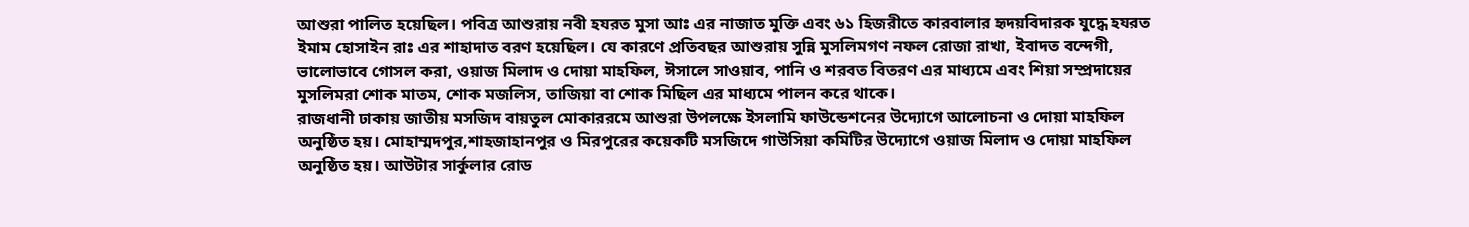আশুরা পালিত হয়েছিল। পবিত্র আশুরায় নবী হযরত মুসা আঃ এর নাজাত মুক্তি এবং ৬১ হিজরীতে কারবালার হৃদয়বিদারক যুদ্ধে হযরত ইমাম হোসাইন রাঃ এর শাহাদাত বরণ হয়েছিল। যে কারণে প্রতিবছর আশুরায় সুন্নি মুসলিমগণ নফল রোজা রাখা, ইবাদত বন্দেগী, ভালোভাবে গোসল করা, ওয়াজ মিলাদ ও দোয়া মাহফিল, ঈসালে সাওয়াব, পানি ও শরবত বিতরণ এর মাধ্যমে এবং শিয়া সম্প্রদায়ের মুসলিমরা শোক মাতম, শোক মজলিস, তাজিয়া বা শোক মিছিল এর মাধ্যমে পালন করে থাকে।
রাজধানী ঢাকায় জাতীয় মসজিদ বায়তুল মোকাররমে আশুরা উপলক্ষে ইসলামি ফাউন্ডেশনের উদ্যোগে আলোচনা ও দোয়া মাহফিল অনুষ্ঠিত হয়। মোহাম্মদপুর,শাহজাহানপুর ও মিরপুরের কয়েকটি মসজিদে গাউসিয়া কমিটির উদ্যোগে ওয়াজ মিলাদ ও দোয়া মাহফিল অনুষ্ঠিত হয়। আউটার সার্কুলার রোড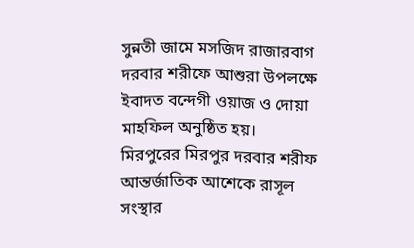সুন্নতী জামে মসজিদ রাজারবাগ দরবার শরীফে আশুরা উপলক্ষে ইবাদত বন্দেগী ওয়াজ ও দোয়া মাহফিল অনুষ্ঠিত হয়। মিরপুরের মিরপুর দরবার শরীফ আন্তর্জাতিক আশেকে রাসূল সংস্থার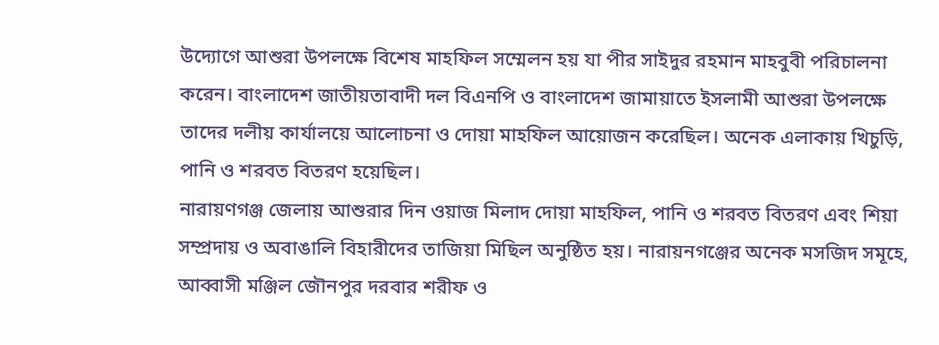উদ্যোগে আশুরা উপলক্ষে বিশেষ মাহফিল সম্মেলন হয় যা পীর সাইদুর রহমান মাহবুবী পরিচালনা করেন। বাংলাদেশ জাতীয়তাবাদী দল বিএনপি ও বাংলাদেশ জামায়াতে ইসলামী আশুরা উপলক্ষে তাদের দলীয় কার্যালয়ে আলোচনা ও দোয়া মাহফিল আয়োজন করেছিল। অনেক এলাকায় খিচুড়ি, পানি ও শরবত বিতরণ হয়েছিল।
নারায়ণগঞ্জ জেলায় আশুরার দিন ওয়াজ মিলাদ দোয়া মাহফিল, পানি ও শরবত বিতরণ এবং শিয়া সম্প্রদায় ও অবাঙালি বিহারীদের তাজিয়া মিছিল অনুষ্ঠিত হয়। নারায়নগঞ্জের অনেক মসজিদ সমূহে, আব্বাসী মঞ্জিল জৌনপুর দরবার শরীফ ও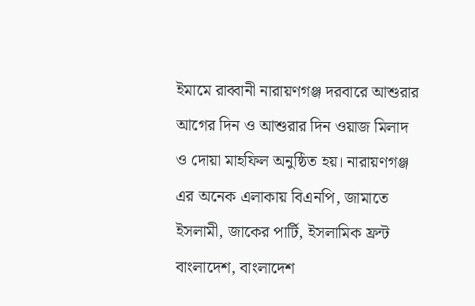ইমামে রাব্বানী নারায়ণগঞ্জ দরবারে আশুরার আগের দিন ও আশুরার দিন ওয়াজ মিলাদ ও দোয়া মাহফিল অনুষ্ঠিত হয়। নারায়ণগঞ্জ এর অনেক এলাকায় বিএনপি, জামাতে ইসলামী, জাকের পার্টি, ইসলামিক ফ্রন্ট বাংলাদেশ, বাংলাদেশ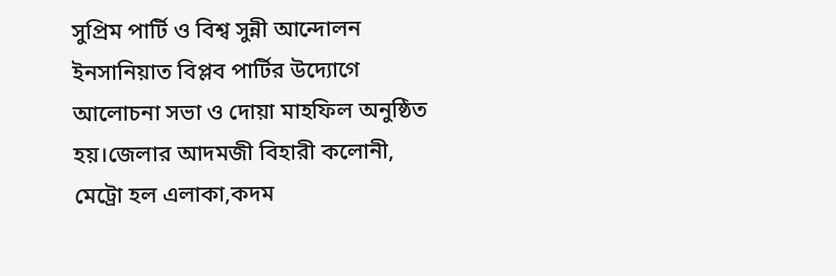সুপ্রিম পার্টি ও বিশ্ব সুন্নী আন্দোলন ইনসানিয়াত বিপ্লব পার্টির উদ্যোগে আলোচনা সভা ও দোয়া মাহফিল অনুষ্ঠিত হয়।জেলার আদমজী বিহারী কলোনী, মেট্রো হল এলাকা,কদম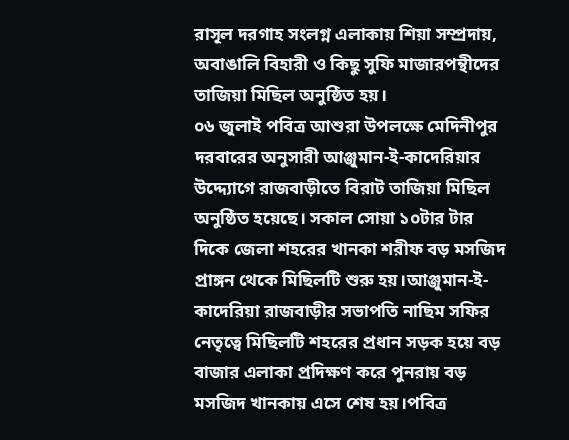রাসূল দরগাহ সংলগ্ন এলাকায় শিয়া সম্প্রদায়, অবাঙালি বিহারী ও কিছু সুফি মাজারপন্থীদের তাজিয়া মিছিল অনুষ্ঠিত হয়।
০৬ জুলাই পবিত্র আশুরা উপলক্ষে মেদিনীপুর দরবারের অনুসারী আঞ্জুমান-ই-কাদেরিয়ার উদ্দ্যোগে রাজবাড়ীতে বিরাট তাজিয়া মিছিল অনুষ্ঠিত হয়েছে। সকাল সোয়া ১০টার টার দিকে জেলা শহরের খানকা শরীফ বড় মসজিদ প্রাঙ্গন থেকে মিছিলটি শুরু হয়।আঞ্জুমান-ই-কাদেরিয়া রাজবাড়ীর সভাপতি নাছিম সফির নেতৃত্বে মিছিলটি শহরের প্রধান সড়ক হয়ে বড় বাজার এলাকা প্রদিক্ষণ করে পুনরায় বড় মসজিদ খানকায় এসে শেষ হয়।পবিত্র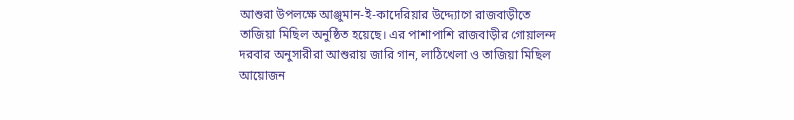আশুরা উপলক্ষে আঞ্জুমান-ই-কাদেরিয়ার উদ্দ্যোগে রাজবাড়ীতে তাজিয়া মিছিল অনুষ্ঠিত হয়েছে। এর পাশাপাশি রাজবাড়ীর গোয়ালন্দ দরবার অনুসারীরা আশুরায় জারি গান, লাঠিখেলা ও তাজিয়া মিছিল আয়োজন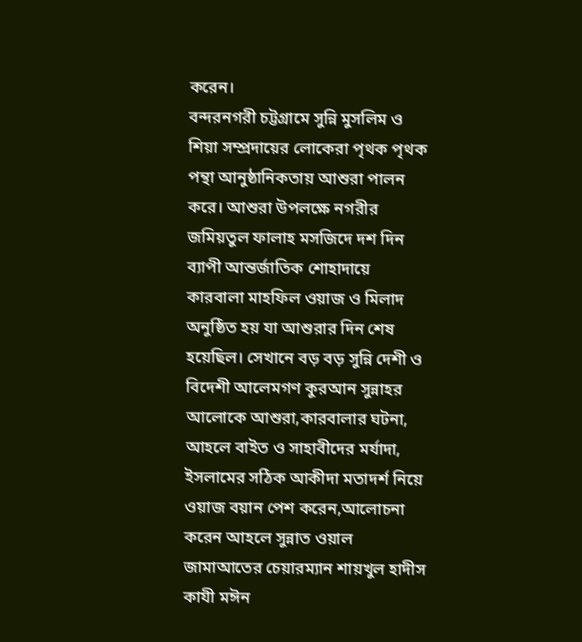করেন।
বন্দরনগরী চট্টগ্রামে সুন্নি মুসলিম ও শিয়া সম্প্রদায়ের লোকেরা পৃথক পৃথক পন্থা আনুষ্ঠানিকতায় আশুরা পালন করে। আশুরা উপলক্ষে নগরীর জমিয়তুল ফালাহ মসজিদে দশ দিন ব্যাপী আন্তর্জাতিক শোহাদায়ে কারবালা মাহফিল ওয়াজ ও মিলাদ অনুষ্ঠিত হয় যা আশুরার দিন শেষ হয়েছিল। সেখানে বড় বড় সুন্নি দেশী ও বিদেশী আলেমগণ কুরআন সুন্নাহর আলোকে আশুরা,কারবালার ঘটনা, আহলে বাইত ও সাহাবীদের মর্যাদা, ইসলামের সঠিক আকীদা মতাদর্শ নিয়ে ওয়াজ বয়ান পেশ করেন,আলোচনা করেন আহলে সুন্নাত ওয়াল জামাআতের চেয়ারম্যান শায়খুল হাদীস কাযী মঈন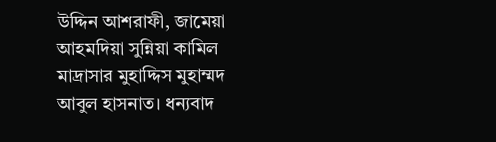উদ্দিন আশরাফী, জামেয়া আহমদিয়া সুন্নিয়া কামিল মাদ্রাসার মুহাদ্দিস মুহাম্মদ আবুল হাসনাত। ধন্যবাদ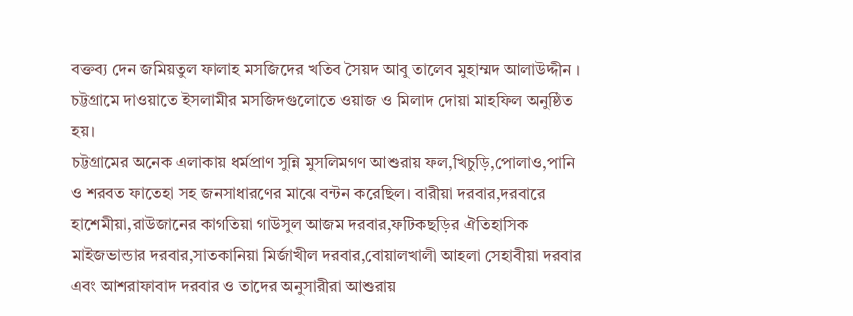বক্তব্য দেন জমিয়তুল ফালাহ মসজিদের খতিব সৈয়দ আবু তালেব মুহাম্মদ আলাউদ্দীন । চট্টগ্রামে দাওয়াতে ইসলামীর মসজিদগুলোতে ওয়াজ ও মিলাদ দোয়া মাহফিল অনুষ্ঠিত হয়।
চট্টগ্রামের অনেক এলাকায় ধর্মপ্রাণ সুন্নি মুসলিমগণ আশুরায় ফল,খিচুড়ি,পোলাও,পানি ও শরবত ফাতেহা সহ জনসাধারণের মাঝে বন্টন করেছিল। বারীয়া দরবার,দরবারে হাশেমীয়া,রাউজানের কাগতিয়া গাউসুল আজম দরবার,ফটিকছড়ির ঐতিহাসিক মাইজভান্ডার দরবার,সাতকানিয়া মির্জাখীল দরবার,বোয়ালখালী আহলা সেহাবীয়া দরবার এবং আশরাফাবাদ দরবার ও তাদের অনুসারীরা আশুরায়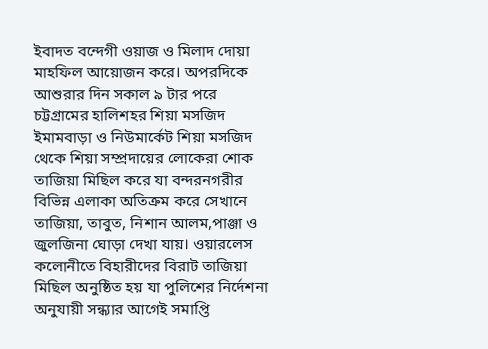ইবাদত বন্দেগী ওয়াজ ও মিলাদ দোয়া মাহফিল আয়োজন করে। অপরদিকে আশুরার দিন সকাল ৯ টার পরে চট্টগ্রামের হালিশহর শিয়া মসজিদ ইমামবাড়া ও নিউমার্কেট শিয়া মসজিদ থেকে শিয়া সম্প্রদায়ের লোকেরা শোক তাজিয়া মিছিল করে যা বন্দরনগরীর বিভিন্ন এলাকা অতিক্রম করে সেখানে তাজিয়া, তাবুত, নিশান আলম,পাঞ্জা ও জুলজিনা ঘোড়া দেখা যায়। ওয়ারলেস কলোনীতে বিহারীদের বিরাট তাজিয়া মিছিল অনুষ্ঠিত হয় যা পুলিশের নির্দেশনা অনুযায়ী সন্ধ্যার আগেই সমাপ্তি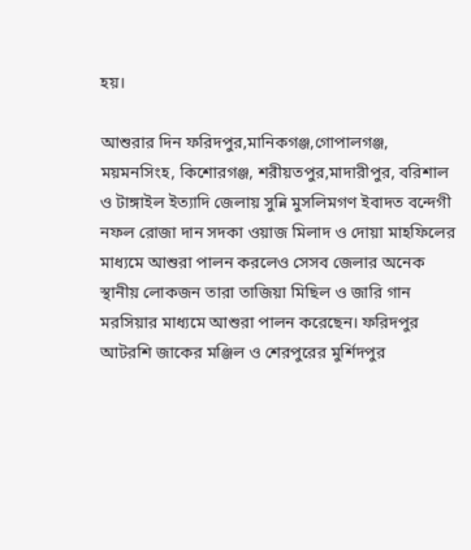হয়।

আশুরার দিন ফরিদপুর,মানিকগঞ্জ,গোপালগঞ্জ, ময়মনসিংহ, কিশোরগঞ্জ, শরীয়তপুর,মাদারীপুর, বরিশাল ও টাঙ্গাইল ইত্যাদি জেলায় সুন্নি মুসলিমগণ ইবাদত বন্দেগী নফল রোজা দান সদকা ওয়াজ মিলাদ ও দোয়া মাহফিলের মাধ্যমে আশুরা পালন করলেও সেসব জেলার অনেক স্থানীয় লোকজন তারা তাজিয়া মিছিল ও জারি গান মরসিয়ার মাধ্যমে আশুরা পালন করেছেন। ফরিদপুর আটরশি জাকের মঞ্জিল ও শেরপুরের মুর্শিদপুর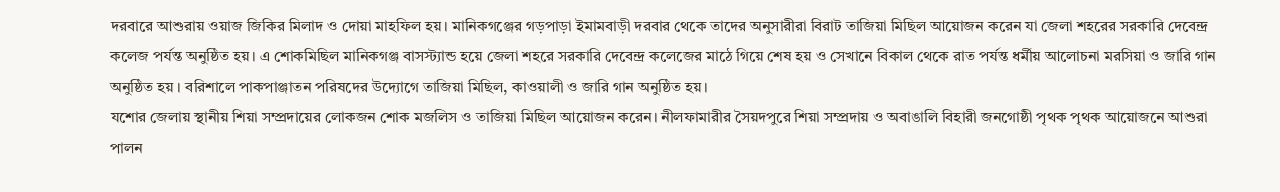দরবারে আশুরায় ওয়াজ জিকির মিলাদ ও দোয়া মাহফিল হয়। মানিকগঞ্জের গড়পাড়া ইমামবাড়ী দরবার থেকে তাদের অনুসারীরা বিরাট তাজিয়া মিছিল আয়োজন করেন যা জেলা শহরের সরকারি দেবেন্দ্র কলেজ পর্যন্ত অনুষ্ঠিত হয়। এ শোকমিছিল মানিকগঞ্জ বাসস্ট্যান্ড হয়ে জেলা শহরে সরকারি দেবেন্দ্র কলেজের মাঠে গিয়ে শেষ হয় ও সেখানে বিকাল থেকে রাত পর্যন্ত ধর্মীয় আলোচনা মরসিয়া ও জারি গান অনুষ্ঠিত হয় । বরিশালে পাকপাঞ্জাতন পরিষদের উদ্যোগে তাজিয়া মিছিল, কাওয়ালী ও জারি গান অনুষ্ঠিত হয়।
যশোর জেলায় স্থানীয় শিয়া সম্প্রদায়ের লোকজন শোক মজলিস ও তাজিয়া মিছিল আয়োজন করেন। নীলফামারীর সৈয়দপুরে শিয়া সম্প্রদায় ও অবাঙালি বিহারী জনগোষ্ঠী পৃথক পৃথক আয়োজনে আশুরা পালন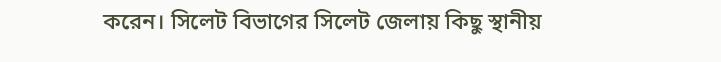করেন। সিলেট বিভাগের সিলেট জেলায় কিছু স্থানীয়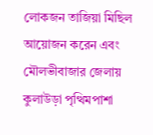লোকজন তাজিয়া মিছিল আয়োজন করেন এবং মৌলভীবাজার জেলায় কুলাউড়া পৃত্থিমপাশা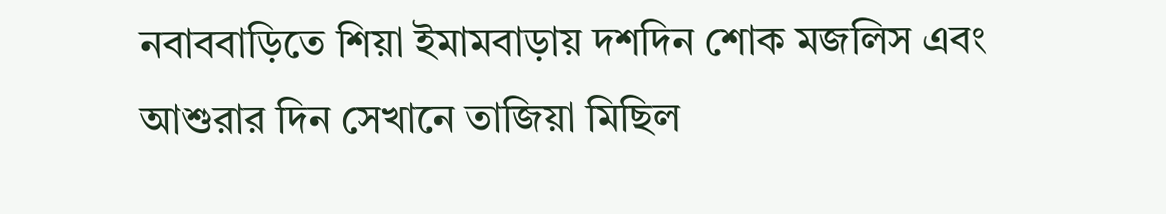নবাববাড়িতে শিয়া ইমামবাড়ায় দশদিন শোক মজলিস এবং আশুরার দিন সেখানে তাজিয়া মিছিল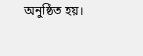অনুষ্ঠিত হয়।